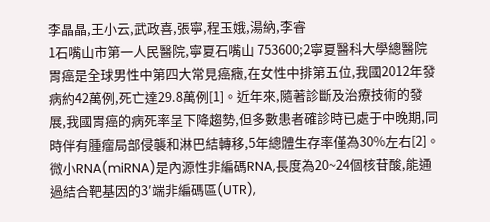李晶晶,王小云,武政喜,張寧,程玉娥,湯納,李睿
1石嘴山市第一人民醫院,寧夏石嘴山 753600;2寧夏醫科大學總醫院
胃癌是全球男性中第四大常見癌癥,在女性中排第五位,我國2012年發病約42萬例,死亡達29.8萬例[1]。近年來,隨著診斷及治療技術的發展,我國胃癌的病死率呈下降趨勢,但多數患者確診時已處于中晚期,同時伴有腫瘤局部侵襲和淋巴結轉移,5年總體生存率僅為30%左右[2]。微小RNA(miRNA)是內源性非編碼RNA,長度為20~24個核苷酸,能通過結合靶基因的3′端非編碼區(UTR),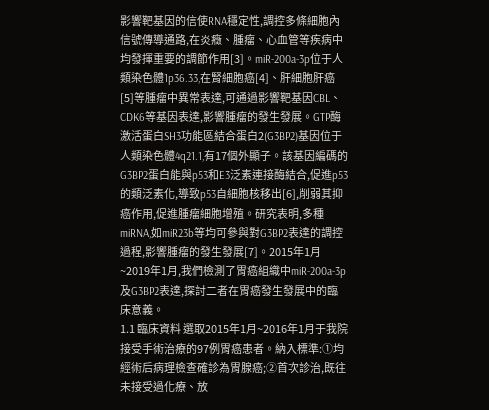影響靶基因的信使RNA穩定性,調控多條細胞內信號傳導通路,在炎癥、腫瘤、心血管等疾病中均發揮重要的調節作用[3]。miR-200a-3p位于人類染色體1p36.33,在腎細胞癌[4]、肝細胞肝癌[5]等腫瘤中異常表達,可通過影響靶基因CBL、CDK6等基因表達,影響腫瘤的發生發展。GTP酶激活蛋白SH3功能區結合蛋白2(G3BP2)基因位于人類染色體4q21.1,有17個外顯子。該基因編碼的G3BP2蛋白能與p53和E3泛素連接酶結合,促進p53的類泛素化,導致p53自細胞核移出[6],削弱其抑癌作用,促進腫瘤細胞增殖。研究表明,多種miRNA,如miR23b等均可參與對G3BP2表達的調控過程,影響腫瘤的發生發展[7]。2015年1月~2019年1月,我們檢測了胃癌組織中miR-200a-3p及G3BP2表達,探討二者在胃癌發生發展中的臨床意義。
1.1 臨床資料 選取2015年1月~2016年1月于我院接受手術治療的97例胃癌患者。納入標準:①均經術后病理檢查確診為胃腺癌;②首次診治,既往未接受過化療、放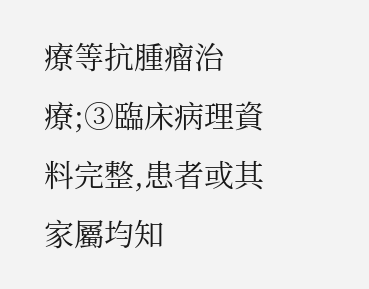療等抗腫瘤治療;③臨床病理資料完整,患者或其家屬均知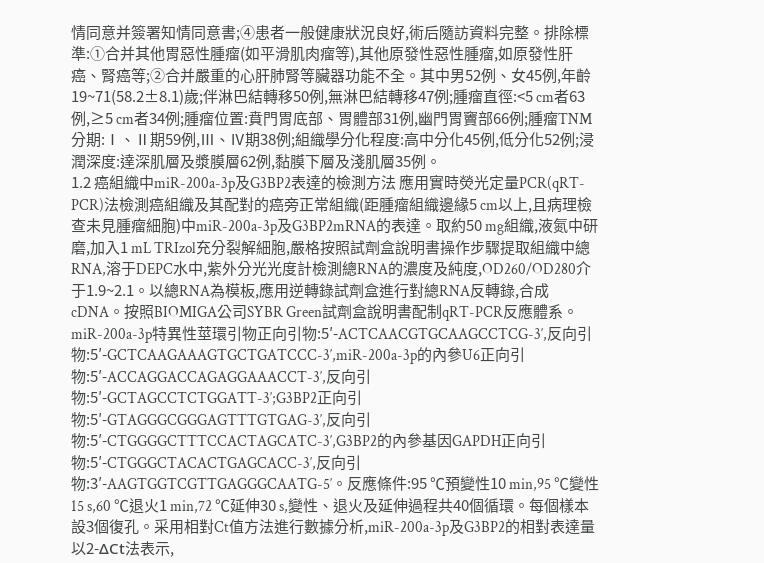情同意并簽署知情同意書;④患者一般健康狀況良好,術后隨訪資料完整。排除標準:①合并其他胃惡性腫瘤(如平滑肌肉瘤等),其他原發性惡性腫瘤,如原發性肝癌、腎癌等;②合并嚴重的心肝肺腎等臟器功能不全。其中男52例、女45例,年齡19~71(58.2±8.1)歲;伴淋巴結轉移50例,無淋巴結轉移47例;腫瘤直徑:<5 cm者63例,≥5 cm者34例;腫瘤位置:賁門胃底部、胃體部31例,幽門胃竇部66例;腫瘤TNM分期:Ⅰ、Ⅱ期59例,Ⅲ、Ⅳ期38例;組織學分化程度:高中分化45例,低分化52例;浸潤深度:達深肌層及漿膜層62例,黏膜下層及淺肌層35例。
1.2 癌組織中miR-200a-3p及G3BP2表達的檢測方法 應用實時熒光定量PCR(qRT-PCR)法檢測癌組織及其配對的癌旁正常組織(距腫瘤組織邊緣5 cm以上,且病理檢查未見腫瘤細胞)中miR-200a-3p及G3BP2mRNA的表達。取約50 mg組織,液氮中研磨,加入1 mL TRIzol充分裂解細胞,嚴格按照試劑盒說明書操作步驟提取組織中總RNA,溶于DEPC水中,紫外分光光度計檢測總RNA的濃度及純度,OD260/OD280介于1.9~2.1。以總RNA為模板,應用逆轉錄試劑盒進行對總RNA反轉錄,合成cDNA。按照BIOMIGA公司SYBR Green試劑盒說明書配制qRT-PCR反應體系。miR-200a-3p特異性莖環引物正向引物:5′-ACTCAACGTGCAAGCCTCG-3′,反向引物:5′-GCTCAAGAAAGTGCTGATCCC-3′,miR-200a-3p的內參U6正向引物:5′-ACCAGGACCAGAGGAAACCT-3′,反向引物:5′-GCTAGCCTCTGGATT-3′;G3BP2正向引物:5′-GTAGGGCGGGAGTTTGTGAG-3′,反向引物:5′-CTGGGGCTTTCCACTAGCATC-3′,G3BP2的內參基因GAPDH正向引物:5′-CTGGGCTACACTGAGCACC-3′,反向引物:3′-AAGTGGTCGTTGAGGGCAATG-5′。反應條件:95 ℃預變性10 min,95 ℃變性15 s,60 ℃退火1 min,72 ℃延伸30 s,變性、退火及延伸過程共40個循環。每個樣本設3個復孔。采用相對Ct值方法進行數據分析,miR-200a-3p及G3BP2的相對表達量以2-ΔCt法表示,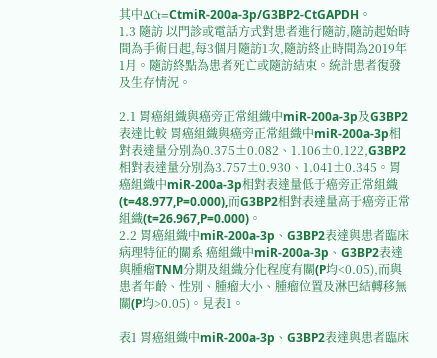其中ΔCt=CtmiR-200a-3p/G3BP2-CtGAPDH。
1.3 隨訪 以門診或電話方式對患者進行隨訪,隨訪起始時間為手術日起,每3個月隨訪1次,隨訪終止時間為2019年1月。隨訪終點為患者死亡或隨訪結束。統計患者復發及生存情況。

2.1 胃癌組織與癌旁正常組織中miR-200a-3p及G3BP2表達比較 胃癌組織與癌旁正常組織中miR-200a-3p相對表達量分別為0.375±0.082、1.106±0.122,G3BP2相對表達量分別為3.757±0.930、1.041±0.345。胃癌組織中miR-200a-3p相對表達量低于癌旁正常組織(t=48.977,P=0.000),而G3BP2相對表達量高于癌旁正常組織(t=26.967,P=0.000)。
2.2 胃癌組織中miR-200a-3p、G3BP2表達與患者臨床病理特征的關系 癌組織中miR-200a-3p、G3BP2表達與腫瘤TNM分期及組織分化程度有關(P均<0.05),而與患者年齡、性別、腫瘤大小、腫瘤位置及淋巴結轉移無關(P均>0.05)。見表1。

表1 胃癌組織中miR-200a-3p、G3BP2表達與患者臨床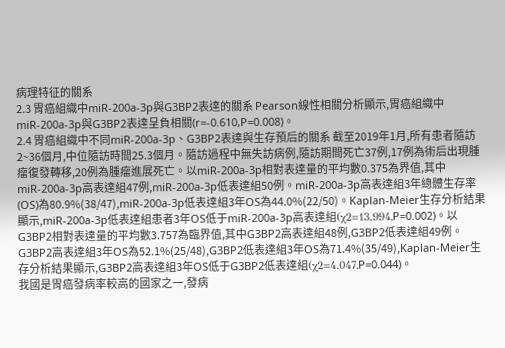病理特征的關系
2.3 胃癌組織中miR-200a-3p與G3BP2表達的關系 Pearson線性相關分析顯示,胃癌組織中miR-200a-3p與G3BP2表達呈負相關(r=-0.610,P=0.008)。
2.4 胃癌組織中不同miR-200a-3p、G3BP2表達與生存預后的關系 截至2019年1月,所有患者隨訪2~36個月,中位隨訪時間25.3個月。隨訪過程中無失訪病例,隨訪期間死亡37例,17例為術后出現腫瘤復發轉移,20例為腫瘤進展死亡。以miR-200a-3p相對表達量的平均數0.375為界值,其中miR-200a-3p高表達組47例,miR-200a-3p低表達組50例。miR-200a-3p高表達組3年總體生存率(OS)為80.9%(38/47),miR-200a-3p低表達組3年OS為44.0%(22/50)。Kaplan-Meier生存分析結果顯示,miR-200a-3p低表達組患者3年OS低于miR-200a-3p高表達組(χ2=13.994,P=0.002)。以G3BP2相對表達量的平均數3.757為臨界值,其中G3BP2高表達組48例,G3BP2低表達組49例。G3BP2高表達組3年OS為52.1%(25/48),G3BP2低表達組3年OS為71.4%(35/49),Kaplan-Meier生存分析結果顯示,G3BP2高表達組3年OS低于G3BP2低表達組(χ2=4.047,P=0.044)。
我國是胃癌發病率較高的國家之一,發病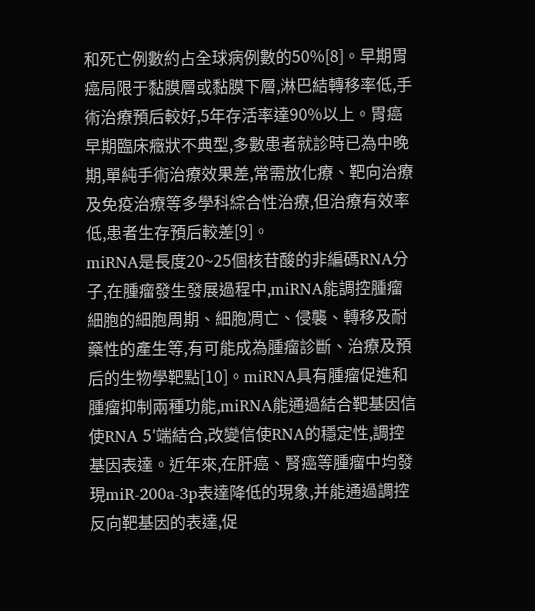和死亡例數約占全球病例數的50%[8]。早期胃癌局限于黏膜層或黏膜下層,淋巴結轉移率低,手術治療預后較好,5年存活率達90%以上。胃癌早期臨床癥狀不典型,多數患者就診時已為中晚期,單純手術治療效果差,常需放化療、靶向治療及免疫治療等多學科綜合性治療,但治療有效率低,患者生存預后較差[9]。
miRNA是長度20~25個核苷酸的非編碼RNA分子,在腫瘤發生發展過程中,miRNA能調控腫瘤細胞的細胞周期、細胞凋亡、侵襲、轉移及耐藥性的產生等,有可能成為腫瘤診斷、治療及預后的生物學靶點[10]。miRNA具有腫瘤促進和腫瘤抑制兩種功能,miRNA能通過結合靶基因信使RNA 5′端結合,改變信使RNA的穩定性,調控基因表達。近年來,在肝癌、腎癌等腫瘤中均發現miR-200a-3p表達降低的現象,并能通過調控反向靶基因的表達,促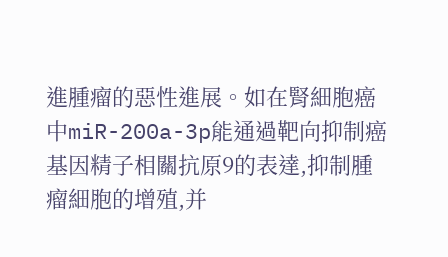進腫瘤的惡性進展。如在腎細胞癌中miR-200a-3p能通過靶向抑制癌基因精子相關抗原9的表達,抑制腫瘤細胞的增殖,并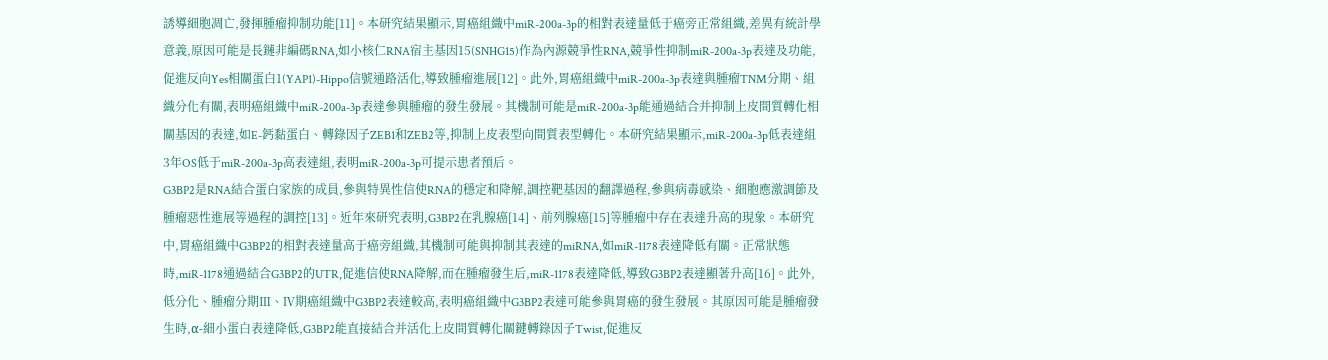誘導細胞凋亡,發揮腫瘤抑制功能[11]。本研究結果顯示,胃癌組織中miR-200a-3p的相對表達量低于癌旁正常組織,差異有統計學意義,原因可能是長鏈非編碼RNA,如小核仁RNA宿主基因15(SNHG15)作為內源競爭性RNA,競爭性抑制miR-200a-3p表達及功能,促進反向Yes相關蛋白1(YAP1)-Hippo信號通路活化,導致腫瘤進展[12]。此外,胃癌組織中miR-200a-3p表達與腫瘤TNM分期、組織分化有關,表明癌組織中miR-200a-3p表達參與腫瘤的發生發展。其機制可能是miR-200a-3p能通過結合并抑制上皮間質轉化相關基因的表達,如E-鈣黏蛋白、轉錄因子ZEB1和ZEB2等,抑制上皮表型向間質表型轉化。本研究結果顯示,miR-200a-3p低表達組3年OS低于miR-200a-3p高表達組,表明miR-200a-3p可提示患者預后。
G3BP2是RNA結合蛋白家族的成員,參與特異性信使RNA的穩定和降解,調控靶基因的翻譯過程,參與病毒感染、細胞應激調節及腫瘤惡性進展等過程的調控[13]。近年來研究表明,G3BP2在乳腺癌[14]、前列腺癌[15]等腫瘤中存在表達升高的現象。本研究中,胃癌組織中G3BP2的相對表達量高于癌旁組織,其機制可能與抑制其表達的miRNA,如miR-1178表達降低有關。正常狀態時,miR-1178通過結合G3BP2的UTR,促進信使RNA降解,而在腫瘤發生后,miR-1178表達降低,導致G3BP2表達顯著升高[16]。此外,低分化、腫瘤分期Ⅲ、Ⅳ期癌組織中G3BP2表達較高,表明癌組織中G3BP2表達可能參與胃癌的發生發展。其原因可能是腫瘤發生時,α-細小蛋白表達降低,G3BP2能直接結合并活化上皮間質轉化關鍵轉錄因子Twist,促進反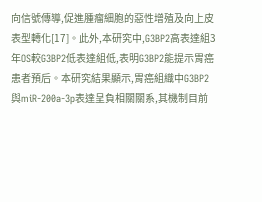向信號傳導,促進腫瘤細胞的惡性增殖及向上皮表型轉化[17]。此外,本研究中,G3BP2高表達組3年OS較G3BP2低表達組低,表明G3BP2能提示胃癌患者預后。本研究結果顯示,胃癌組織中G3BP2與miR-200a-3p表達呈負相關關系,其機制目前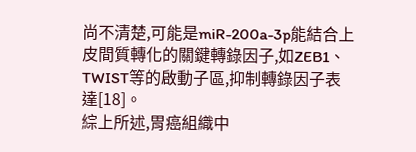尚不清楚,可能是miR-200a-3p能結合上皮間質轉化的關鍵轉錄因子,如ZEB1、TWIST等的啟動子區,抑制轉錄因子表達[18]。
綜上所述,胃癌組織中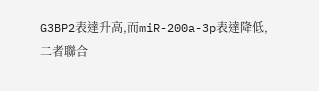G3BP2表達升高,而miR-200a-3p表達降低,二者聯合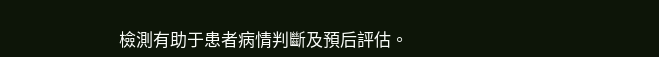檢測有助于患者病情判斷及預后評估。